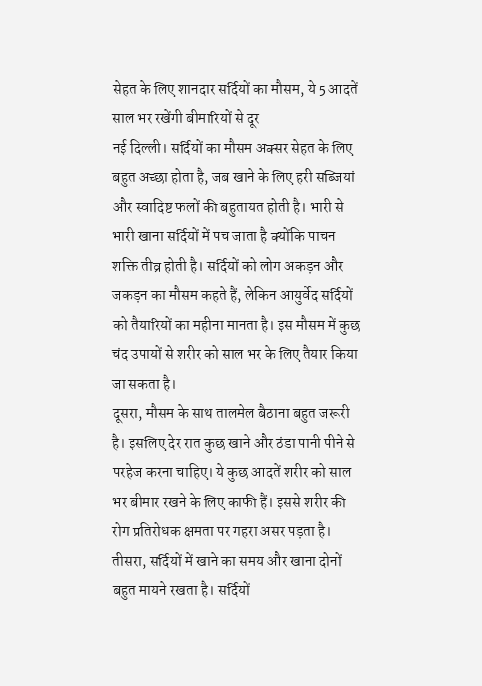सेहत के लिए शानदार सर्दियों का मौसम, ये 5 आदतें साल भर रखेंगी बीमारियों से दूर
नई दिल्ली। सर्दियों का मौसम अक्सर सेहत के लिए बहुत अच्छा होता है, जब खाने के लिए हरी सब्जियां और स्वादिष्ट फलों की बहुतायत होती है। भारी से भारी खाना सर्दियों में पच जाता है क्योंकि पाचन शक्ति तीव्र होती है। सर्दियों को लोग अकड़न और जकड़न का मौसम कहते हैं, लेकिन आयुर्वेद सर्दियों को तैयारियों का महीना मानता है। इस मौसम में कुछ चंद उपायों से शरीर को साल भर के लिए तैयार किया जा सकता है।
दूसरा, मौसम के साथ तालमेल बैठाना बहुत जरूरी है। इसलिए देर रात कुछ खाने और ठंडा पानी पीने से परहेज करना चाहिए। ये कुछ आदतें शरीर को साल भर बीमार रखने के लिए काफी हैं। इससे शरीर की रोग प्रतिरोधक क्षमता पर गहरा असर पड़ता है। तीसरा, सर्दियों में खाने का समय और खाना दोनों बहुत मायने रखता है। सर्दियों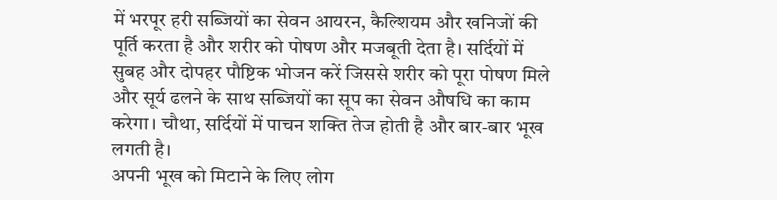में भरपूर हरी सब्जियों का सेवन आयरन, कैल्शियम और खनिजों की पूर्ति करता है और शरीर को पोषण और मजबूती देता है। सर्दियों में सुबह और दोपहर पौष्टिक भोजन करें जिससे शरीर को पूरा पोषण मिले और सूर्य ढलने के साथ सब्जियों का सूप का सेवन औषधि का काम करेगा। चौथा, सर्दियों में पाचन शक्ति तेज होती है और बार-बार भूख लगती है।
अपनी भूख को मिटाने के लिए लोग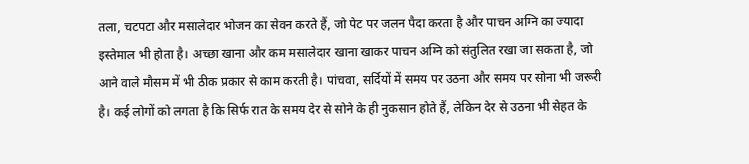तला, चटपटा और मसालेदार भोजन का सेवन करते हैं, जो पेट पर जलन पैदा करता है और पाचन अग्नि का ज्यादा इस्तेमाल भी होता है। अच्छा खाना और कम मसालेदार खाना खाकर पाचन अग्नि को संतुलित रखा जा सकता है, जो आने वाले मौसम में भी ठीक प्रकार से काम करती है। पांचवा, सर्दियों में समय पर उठना और समय पर सोना भी जरूरी है। कई लोगों को लगता है कि सिर्फ रात के समय देर से सोने के ही नुकसान होते हैं, लेकिन देर से उठना भी सेहत के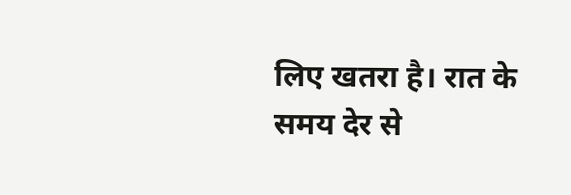लिए खतरा है। रात के समय देर से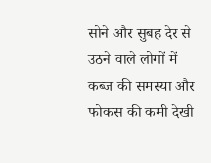सोने और सुबह देर से उठने वाले लोगों में कब्ज की समस्या और फोकस की कमी देखी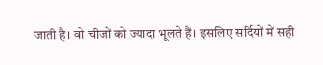जाती है। वो चीजों को ज्यादा भूलते हैं। इसलिए सर्दियों में सही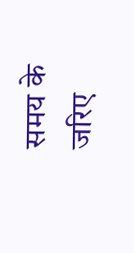समय के जरिए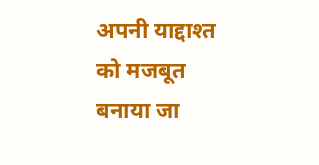अपनी याद्दाश्त को मजबूत बनाया जा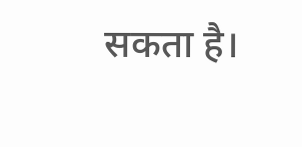सकता है।